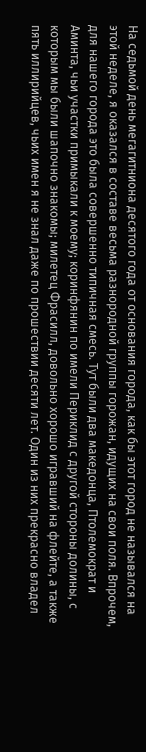На седьмой день мегагитниона десятого года от основания города, как бы этот город не назывался на этой неделе, я оказался в составе весьма разнородной группы горожан, идущих на свои поля. Впрочем, для нашего города это была совершенно типичная смесь. Тут были два македонца, Птолемократ и Аминта, чьи участки примыкали к моему; коринфянин по имели Периклид с другой стороны долины, с которым мы были шапочно знакомы; милетец Фрасилл, довольно хорошо игравший на флейте, а также пять иллирийцев, чьих имен я не знал даже по прошествии десяти лет. Один из них прекрасно владел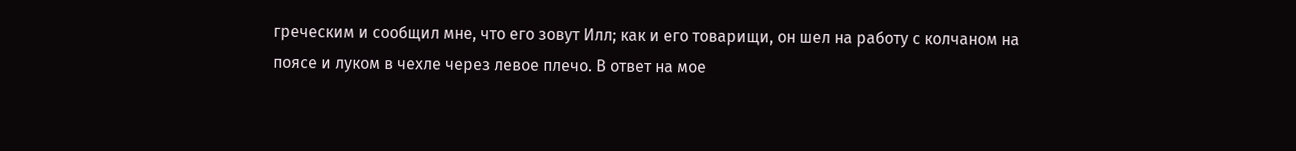греческим и сообщил мне, что его зовут Илл; как и его товарищи, он шел на работу с колчаном на поясе и луком в чехле через левое плечо. В ответ на мое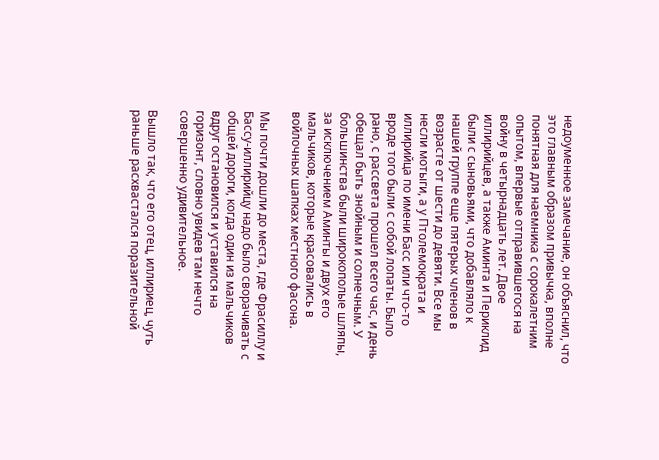недоуменное замечание, он объяснил, что это главным образом привычка, вполне понятная для наемника с сорокалетним опытом, впервые отправившегося на войну в четырнадцать лет. Двое иллирийцев, а также Аминта и Периклид были с сыновьями, что добавляло к нашей группе еще пятерых членов в возрасте от шести до девяти. Все мы несли мотыги, а у Птолемократа и иллирийца по имени Басс или что-то вроде того были с собой лопаты. Было рано, с рассвета прошел всего час, и день обещал быть знойным и солнечным. У большинства были широкополые шляпы, за исключением Аминты и двух его мальчиков, которые красовались в войлочных шапках местного фасона.

Мы почти дошли до места, где Фрасиллу и Бассу-иллирийцу надо было сворачивать с общей дороги, когда один из мальчиков вдруг остановился и уставился на горизонт, словно увидев там нечто совершенно удивительное.

Вышло так, что его отец, иллириец, чуть раньше расхвастался поразительной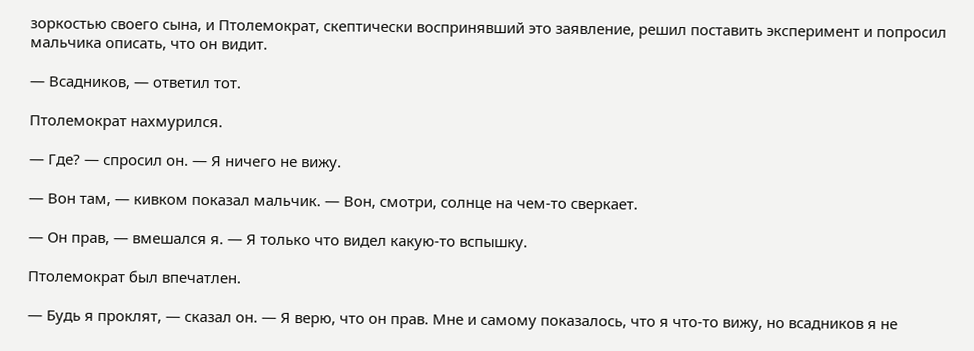зоркостью своего сына, и Птолемократ, скептически воспринявший это заявление, решил поставить эксперимент и попросил мальчика описать, что он видит.

— Всадников, — ответил тот.

Птолемократ нахмурился.

— Где? — спросил он. — Я ничего не вижу.

— Вон там, — кивком показал мальчик. — Вон, смотри, солнце на чем-то сверкает.

— Он прав, — вмешался я. — Я только что видел какую-то вспышку.

Птолемократ был впечатлен.

— Будь я проклят, — сказал он. — Я верю, что он прав. Мне и самому показалось, что я что-то вижу, но всадников я не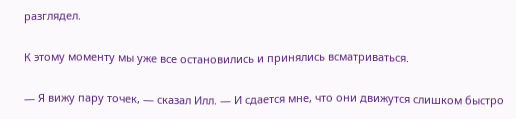разглядел.

К этому моменту мы уже все остановились и принялись всматриваться.

— Я вижу пару точек, — сказал Илл. — И сдается мне, что они движутся слишком быстро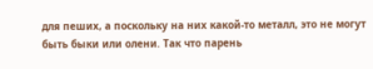для пеших, а поскольку на них какой-то металл, это не могут быть быки или олени. Так что парень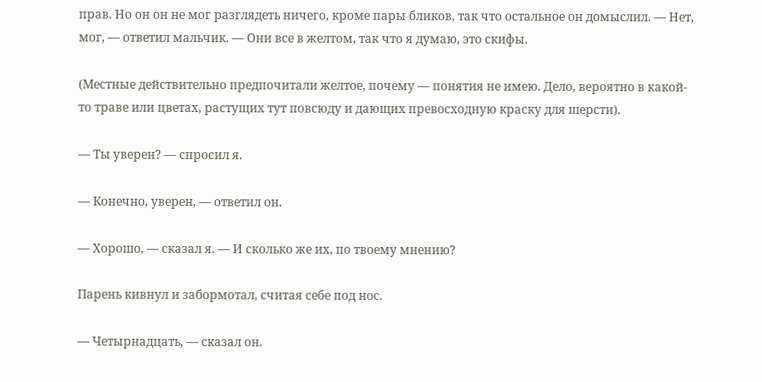прав. Но он он не мог разглядеть ничего, кроме пары бликов, так что остальное он домыслил. — Нет, мог, — ответил мальчик. — Они все в желтом, так что я думаю, это скифы.

(Местные действительно предпочитали желтое, почему — понятия не имею. Дело, вероятно в какой-то траве или цветах, растущих тут повсюду и дающих превосходную краску для шерсти).

— Ты уверен? — спросил я.

— Конечно, уверен, — ответил он.

— Хорошо, — сказал я. — И сколько же их, по твоему мнению?

Парень кивнул и забормотал, считая себе под нос.

— Четырнадцать, — сказал он.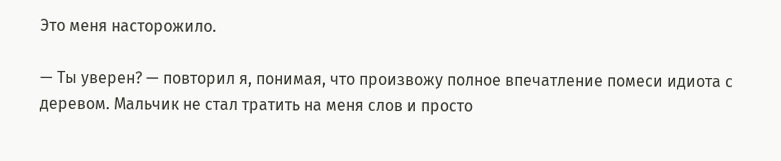Это меня насторожило.

— Ты уверен? — повторил я, понимая, что произвожу полное впечатление помеси идиота с деревом. Мальчик не стал тратить на меня слов и просто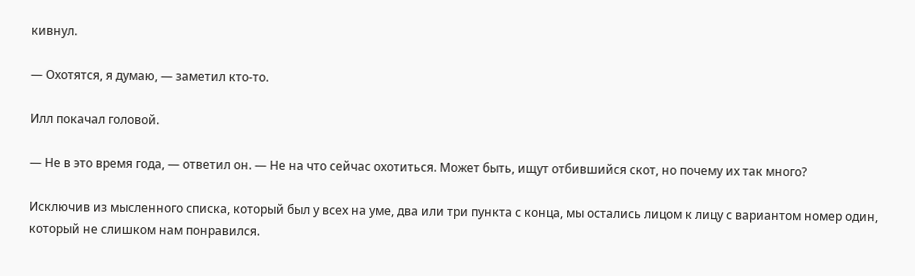кивнул.

— Охотятся, я думаю, — заметил кто-то.

Илл покачал головой.

— Не в это время года, — ответил он. — Не на что сейчас охотиться. Может быть, ищут отбившийся скот, но почему их так много?

Исключив из мысленного списка, который был у всех на уме, два или три пункта с конца, мы остались лицом к лицу с вариантом номер один, который не слишком нам понравился.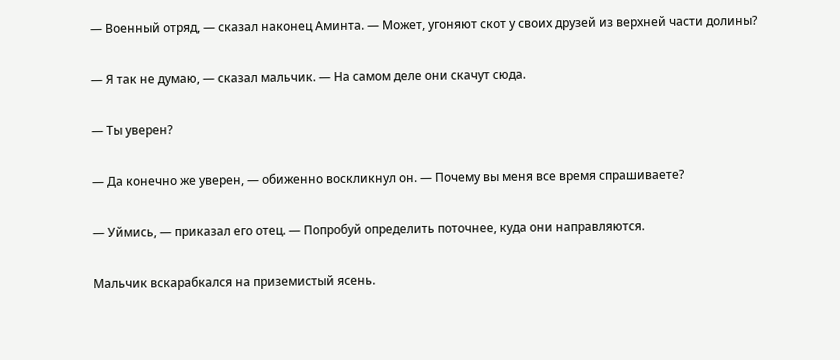— Военный отряд, — сказал наконец Аминта. — Может, угоняют скот у своих друзей из верхней части долины?

— Я так не думаю, — сказал мальчик. — На самом деле они скачут сюда.

— Ты уверен?

— Да конечно же уверен, — обиженно воскликнул он. — Почему вы меня все время спрашиваете?

— Уймись, — приказал его отец. — Попробуй определить поточнее, куда они направляются.

Мальчик вскарабкался на приземистый ясень.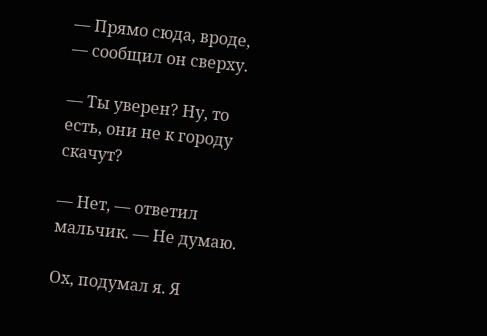— Прямо сюда, вроде, — сообщил он сверху.

— Ты уверен? Ну, то есть, они не к городу скачут?

— Нет, — ответил мальчик. — Не думаю.

Ох, подумал я. Я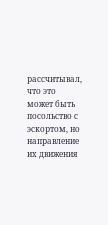рассчитывал, что это может быть посольство с эскортом, но направление их движения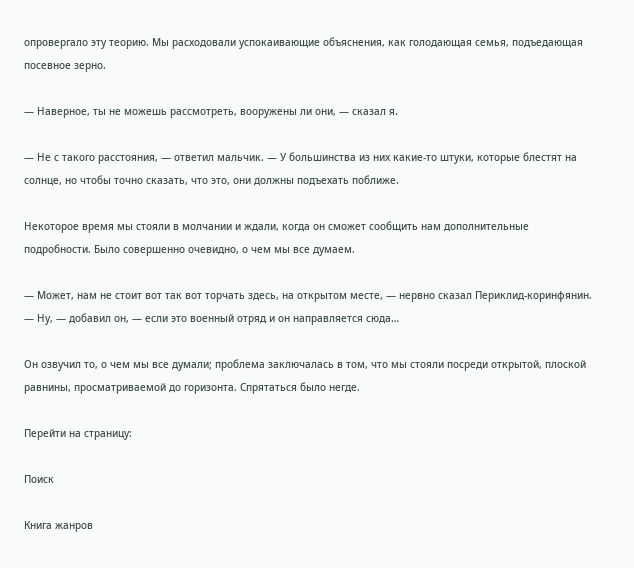опровергало эту теорию. Мы расходовали успокаивающие объяснения, как голодающая семья, подъедающая посевное зерно.

— Наверное, ты не можешь рассмотреть, вооружены ли они, — сказал я.

— Не с такого расстояния, — ответил мальчик. — У большинства из них какие-то штуки, которые блестят на солнце, но чтобы точно сказать, что это, они должны подъехать поближе.

Некоторое время мы стояли в молчании и ждали, когда он сможет сообщить нам дополнительные подробности. Было совершенно очевидно, о чем мы все думаем.

— Может, нам не стоит вот так вот торчать здесь, на открытом месте, — нервно сказал Периклид-коринфянин. — Ну, — добавил он, — если это военный отряд и он направляется сюда…

Он озвучил то, о чем мы все думали; проблема заключалась в том, что мы стояли посреди открытой, плоской равнины, просматриваемой до горизонта. Спрятаться было негде.

Перейти на страницу:

Поиск

Книга жанров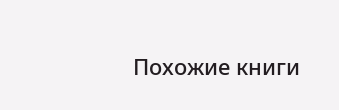Похожие книги